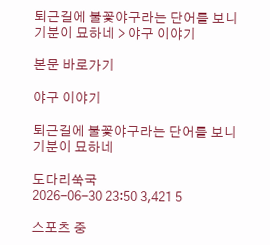퇴근길에 불꽃야구라는 단어를 보니 기분이 묘하네 > 야구 이야기

본문 바로가기

야구 이야기

퇴근길에 불꽃야구라는 단어를 보니 기분이 묘하네

도다리쑥국
2026-06-30 23:50 3,421 5

스포츠 중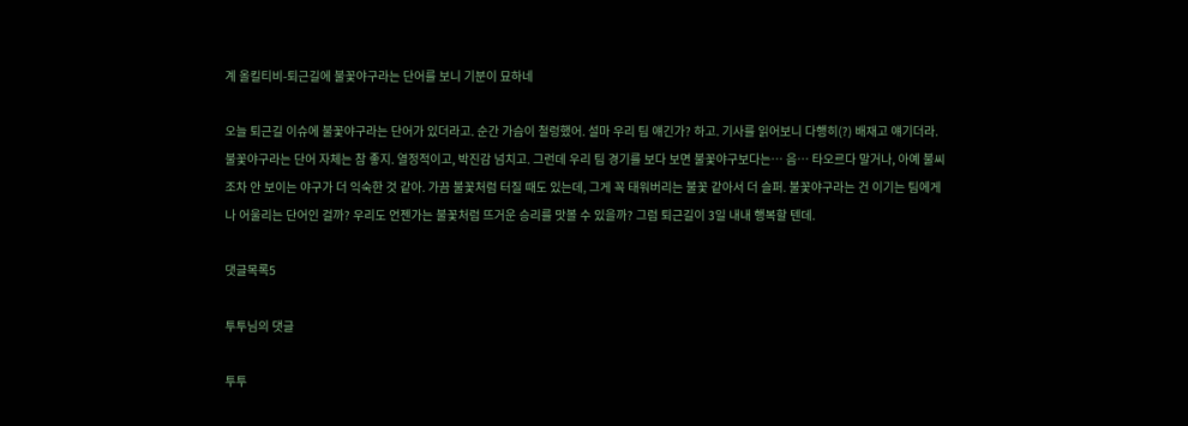계 올킬티비-퇴근길에 불꽃야구라는 단어를 보니 기분이 묘하네

오늘 퇴근길 이슈에 불꽃야구라는 단어가 있더라고. 순간 가슴이 철렁했어. 설마 우리 팀 얘긴가? 하고. 기사를 읽어보니 다행히(?) 배재고 얘기더라. 불꽃야구라는 단어 자체는 참 좋지. 열정적이고, 박진감 넘치고. 그런데 우리 팀 경기를 보다 보면 불꽃야구보다는… 음… 타오르다 말거나, 아예 불씨조차 안 보이는 야구가 더 익숙한 것 같아. 가끔 불꽃처럼 터질 때도 있는데, 그게 꼭 태워버리는 불꽃 같아서 더 슬퍼. 불꽃야구라는 건 이기는 팀에게나 어울리는 단어인 걸까? 우리도 언젠가는 불꽃처럼 뜨거운 승리를 맛볼 수 있을까? 그럼 퇴근길이 3일 내내 행복할 텐데.

댓글목록5

투투님의 댓글

투투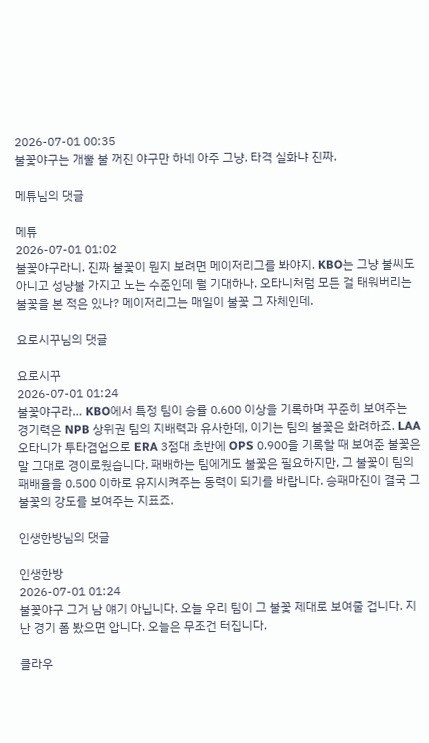2026-07-01 00:35
불꽃야구는 개뿔 불 꺼진 야구만 하네 아주 그냥. 타격 실화냐 진짜.

메튜님의 댓글

메튜
2026-07-01 01:02
불꽃야구라니. 진짜 불꽃이 뭔지 보려면 메이저리그를 봐야지. KBO는 그냥 불씨도 아니고 성냥불 가지고 노는 수준인데 뭘 기대하나. 오타니처럼 모든 걸 태워버리는 불꽃을 본 적은 있나? 메이저리그는 매일이 불꽃 그 자체인데.

요로시꾸님의 댓글

요로시꾸
2026-07-01 01:24
불꽃야구라… KBO에서 특정 팀이 승률 0.600 이상을 기록하며 꾸준히 보여주는 경기력은 NPB 상위권 팀의 지배력과 유사한데, 이기는 팀의 불꽃은 화려하죠. LAA 오타니가 투타겸업으로 ERA 3점대 초반에 OPS 0.900을 기록할 때 보여준 불꽃은 말 그대로 경이로웠습니다. 패배하는 팀에게도 불꽃은 필요하지만, 그 불꽃이 팀의 패배율을 0.500 이하로 유지시켜주는 동력이 되기를 바랍니다. 승패마진이 결국 그 불꽃의 강도를 보여주는 지표죠.

인생한방님의 댓글

인생한방
2026-07-01 01:24
불꽃야구 그거 남 얘기 아닙니다. 오늘 우리 팀이 그 불꽃 제대로 보여줄 겁니다. 지난 경기 폼 봤으면 압니다. 오늘은 무조건 터집니다.

클라우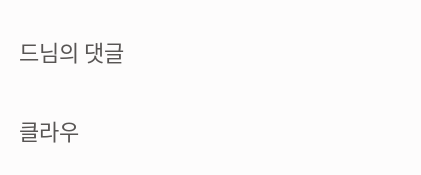드님의 댓글

클라우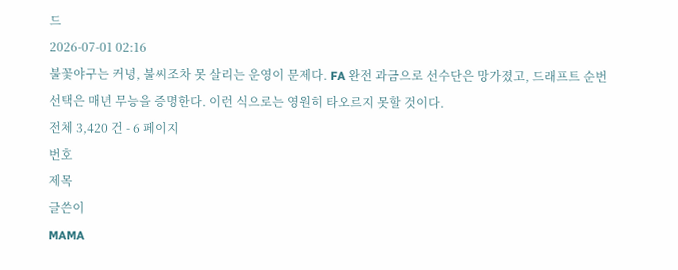드
2026-07-01 02:16
불꽃야구는 커녕, 불씨조차 못 살리는 운영이 문제다. FA 완전 과금으로 선수단은 망가졌고, 드래프트 순번 선택은 매년 무능을 증명한다. 이런 식으로는 영원히 타오르지 못할 것이다.
전체 3,420 건 - 6 페이지
번호
제목
글쓴이
MAMA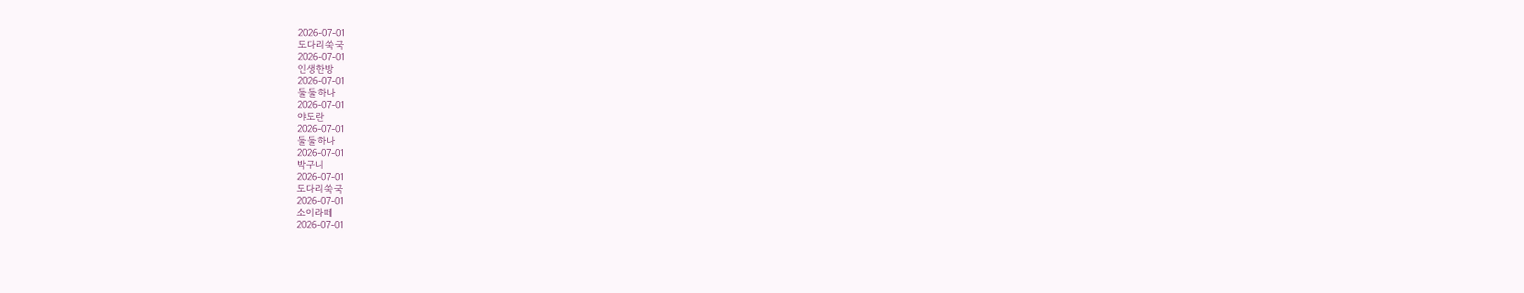2026-07-01
도다리쑥국
2026-07-01
인생한방
2026-07-01
둘둘하나
2026-07-01
야도란
2026-07-01
둘둘하나
2026-07-01
박구니
2026-07-01
도다리쑥국
2026-07-01
소이라떼
2026-07-01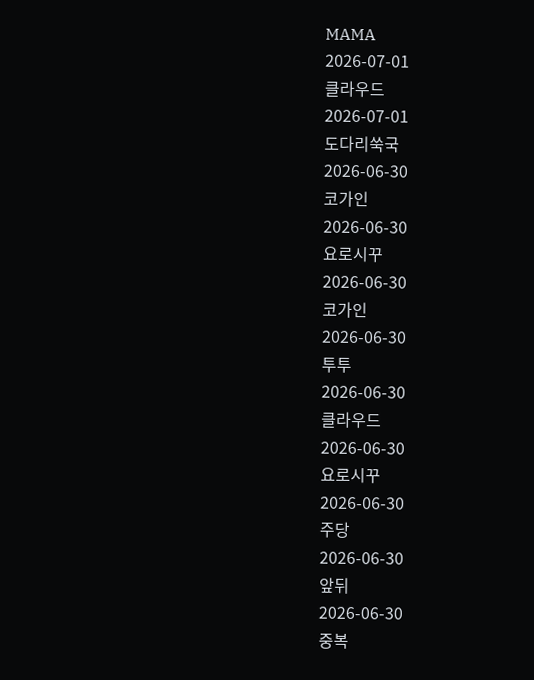MAMA
2026-07-01
클라우드
2026-07-01
도다리쑥국
2026-06-30
코가인
2026-06-30
요로시꾸
2026-06-30
코가인
2026-06-30
투투
2026-06-30
클라우드
2026-06-30
요로시꾸
2026-06-30
주당
2026-06-30
앞뒤
2026-06-30
중복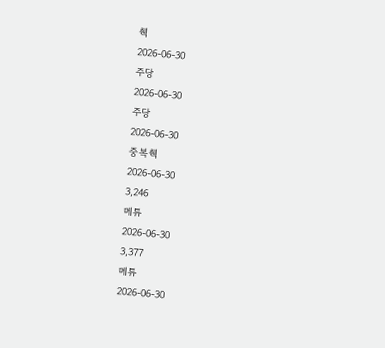췍
2026-06-30
주당
2026-06-30
주당
2026-06-30
중복췍
2026-06-30
3,246
메튜
2026-06-30
3,377
메튜
2026-06-30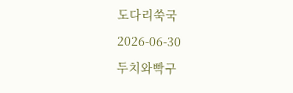도다리쑥국
2026-06-30
두치와빡구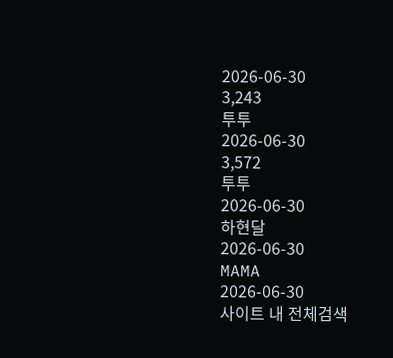2026-06-30
3,243
투투
2026-06-30
3,572
투투
2026-06-30
하현달
2026-06-30
MAMA
2026-06-30
사이트 내 전체검색